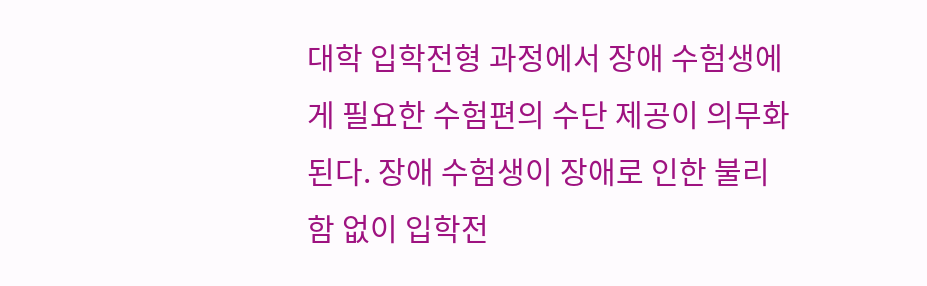대학 입학전형 과정에서 장애 수험생에게 필요한 수험편의 수단 제공이 의무화된다. 장애 수험생이 장애로 인한 불리함 없이 입학전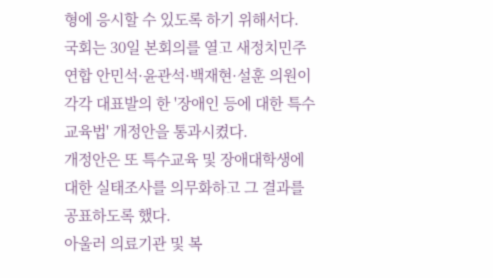형에 응시할 수 있도록 하기 위해서다.
국회는 30일 본회의를 열고 새정치민주연합 안민석·윤관석·백재현·설훈 의원이 각각 대표발의 한 '장애인 등에 대한 특수교육법' 개정안을 통과시켰다.
개정안은 또 특수교육 및 장애대학생에 대한 실태조사를 의무화하고 그 결과를 공표하도록 했다.
아울러 의료기관 및 복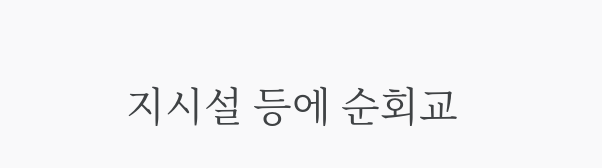지시설 등에 순회교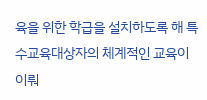육을 위한 학급을 설치하도록 해 특수교육대상자의 체계적인 교육이 이뤄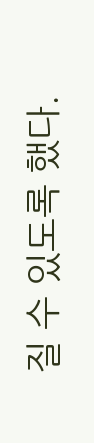질 수 있도록 했다.